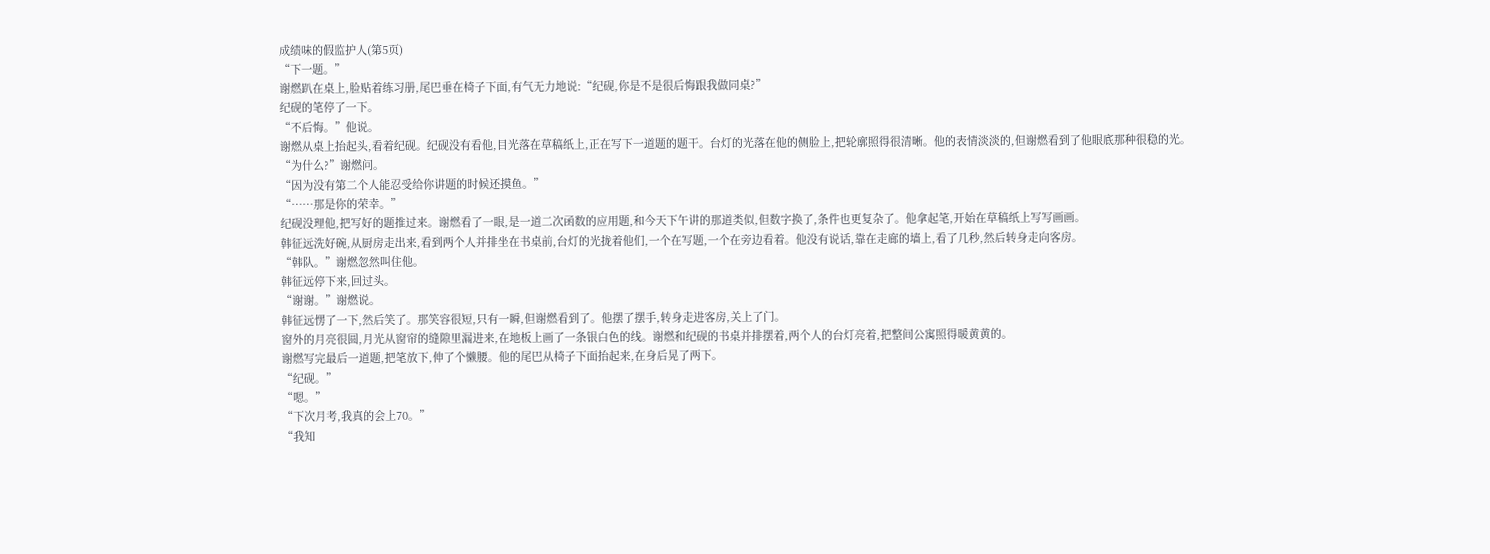成绩味的假监护人(第5页)
“下一题。”
谢燃趴在桌上,脸贴着练习册,尾巴垂在椅子下面,有气无力地说:“纪砚,你是不是很后悔跟我做同桌?”
纪砚的笔停了一下。
“不后悔。”他说。
谢燃从桌上抬起头,看着纪砚。纪砚没有看他,目光落在草稿纸上,正在写下一道题的题干。台灯的光落在他的侧脸上,把轮廓照得很清晰。他的表情淡淡的,但谢燃看到了他眼底那种很稳的光。
“为什么?”谢燃问。
“因为没有第二个人能忍受给你讲题的时候还摸鱼。”
“……那是你的荣幸。”
纪砚没理他,把写好的题推过来。谢燃看了一眼,是一道二次函数的应用题,和今天下午讲的那道类似,但数字换了,条件也更复杂了。他拿起笔,开始在草稿纸上写写画画。
韩征远洗好碗,从厨房走出来,看到两个人并排坐在书桌前,台灯的光拢着他们,一个在写题,一个在旁边看着。他没有说话,靠在走廊的墙上,看了几秒,然后转身走向客房。
“韩队。”谢燃忽然叫住他。
韩征远停下来,回过头。
“谢谢。”谢燃说。
韩征远愣了一下,然后笑了。那笑容很短,只有一瞬,但谢燃看到了。他摆了摆手,转身走进客房,关上了门。
窗外的月亮很圆,月光从窗帘的缝隙里漏进来,在地板上画了一条银白色的线。谢燃和纪砚的书桌并排摆着,两个人的台灯亮着,把整间公寓照得暖黄黄的。
谢燃写完最后一道题,把笔放下,伸了个懒腰。他的尾巴从椅子下面抬起来,在身后晃了两下。
“纪砚。”
“嗯。”
“下次月考,我真的会上70。”
“我知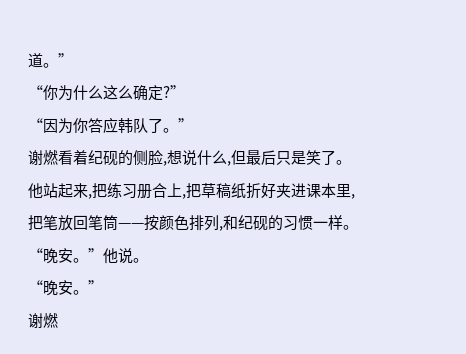道。”
“你为什么这么确定?”
“因为你答应韩队了。”
谢燃看着纪砚的侧脸,想说什么,但最后只是笑了。他站起来,把练习册合上,把草稿纸折好夹进课本里,把笔放回笔筒——按颜色排列,和纪砚的习惯一样。
“晚安。”他说。
“晚安。”
谢燃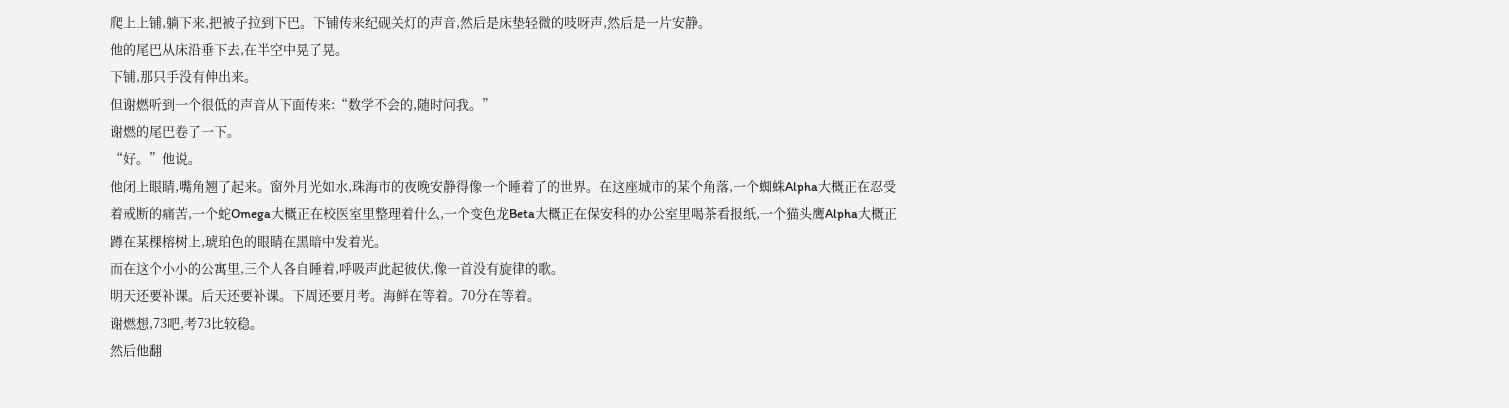爬上上铺,躺下来,把被子拉到下巴。下铺传来纪砚关灯的声音,然后是床垫轻微的吱呀声,然后是一片安静。
他的尾巴从床沿垂下去,在半空中晃了晃。
下铺,那只手没有伸出来。
但谢燃听到一个很低的声音从下面传来:“数学不会的,随时问我。”
谢燃的尾巴卷了一下。
“好。”他说。
他闭上眼睛,嘴角翘了起来。窗外月光如水,珠海市的夜晚安静得像一个睡着了的世界。在这座城市的某个角落,一个蜘蛛Alpha大概正在忍受着戒断的痛苦,一个蛇Omega大概正在校医室里整理着什么,一个变色龙Beta大概正在保安科的办公室里喝茶看报纸,一个猫头鹰Alpha大概正蹲在某棵榕树上,琥珀色的眼睛在黑暗中发着光。
而在这个小小的公寓里,三个人各自睡着,呼吸声此起彼伏,像一首没有旋律的歌。
明天还要补课。后天还要补课。下周还要月考。海鲜在等着。70分在等着。
谢燃想,73吧,考73比较稳。
然后他翻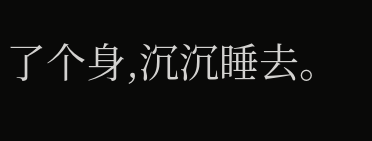了个身,沉沉睡去。